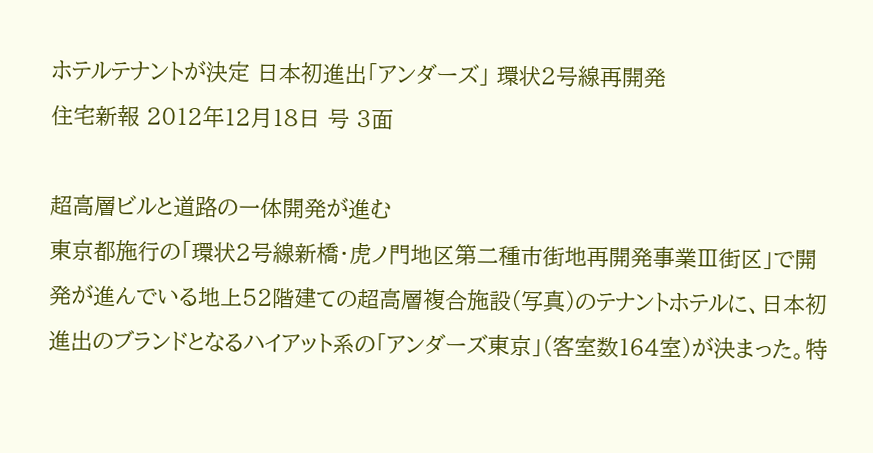ホテルテナントが決定 日本初進出「アンダーズ」 環状2号線再開発
住宅新報 2012年12月18日 号 3面

超高層ビルと道路の一体開発が進む
東京都施行の「環状2号線新橋・虎ノ門地区第二種市街地再開発事業Ⅲ街区」で開発が進んでいる地上52階建ての超高層複合施設(写真)のテナントホテルに、日本初進出のブランドとなるハイアット系の「アンダーズ東京」(客室数164室)が決まった。特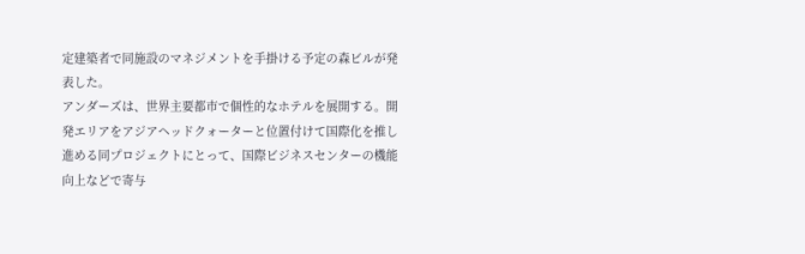定建築者で同施設のマネジメントを手掛ける予定の森ビルが発表した。
アンダーズは、世界主要都市で個性的なホテルを展開する。開発エリアをアジアヘッドクォーターと位置付けて国際化を推し進める同プロジェクトにとって、国際ビジネスセンターの機能向上などで寄与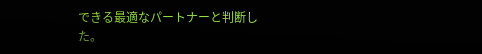できる最適なパートナーと判断した。